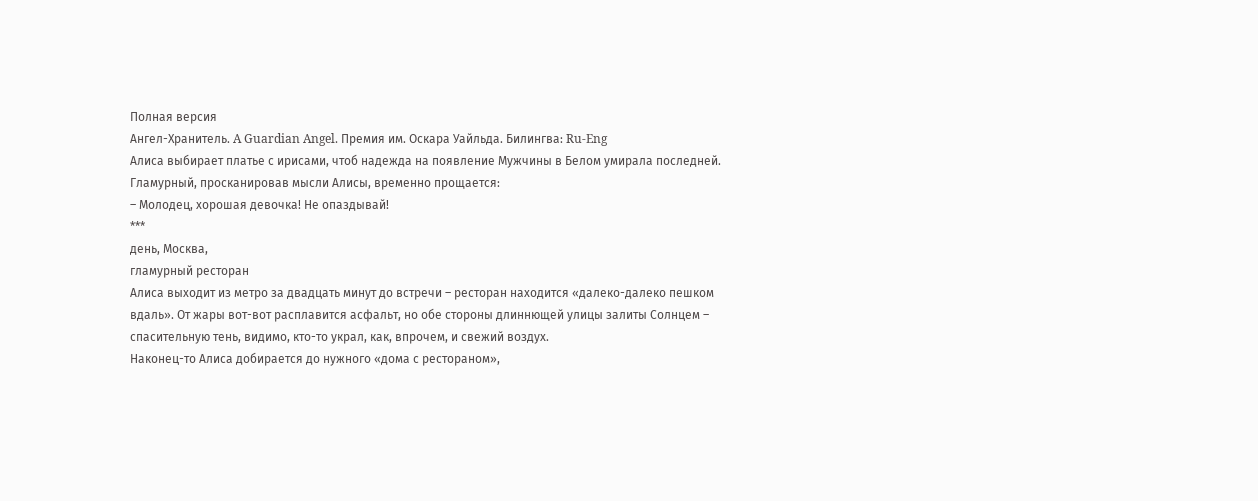Полная версия
Ангел-Хранитель. A Guardian Angel. Премия им. Оскара Уайльда. Билингва: Ru-Eng
Алиса выбирает платье с ирисами, чтоб надежда на появление Мужчины в Белом умирала последней.
Гламурный, просканировав мысли Алисы, временно прощается:
– Молодец, хорошая девочка! Не опаздывай!
***
день, Москва,
гламурный ресторан
Алиса выходит из метро за двадцать минут до встречи – ресторан находится «далеко-далеко пешком вдаль». От жары вот-вот расплавится асфальт, но обе стороны длиннющей улицы залиты Солнцем – спасительную тень, видимо, кто-то украл, как, впрочем, и свежий воздух.
Наконец-то Алиса добирается до нужного «дома с рестораном»,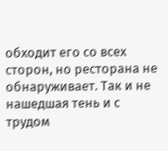обходит его со всех сторон, но ресторана не обнаруживает. Так и не нашедшая тень и с трудом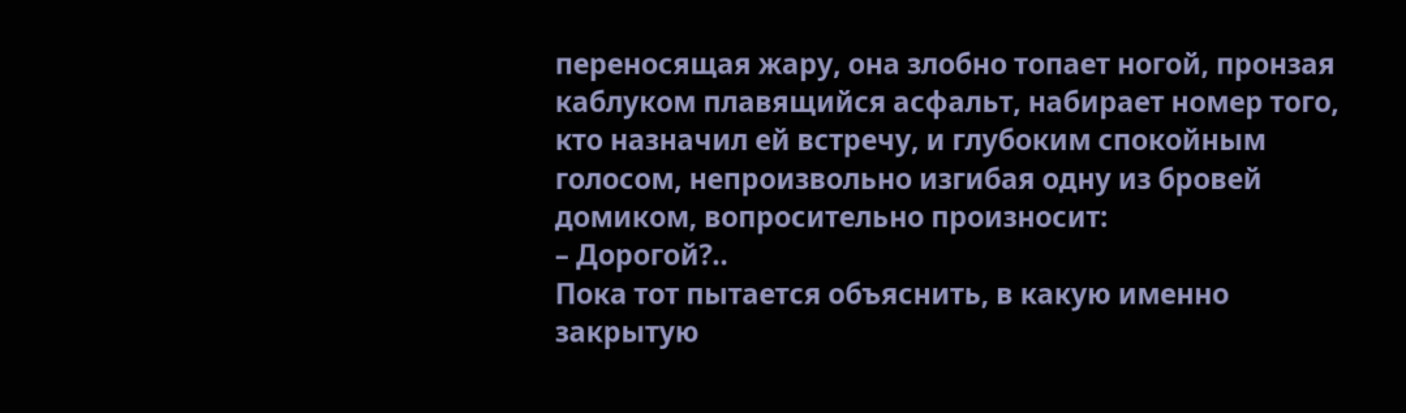переносящая жару, она злобно топает ногой, пронзая каблуком плавящийся асфальт, набирает номер того, кто назначил ей встречу, и глубоким спокойным голосом, непроизвольно изгибая одну из бровей домиком, вопросительно произносит:
– Дорогой?..
Пока тот пытается объяснить, в какую именно закрытую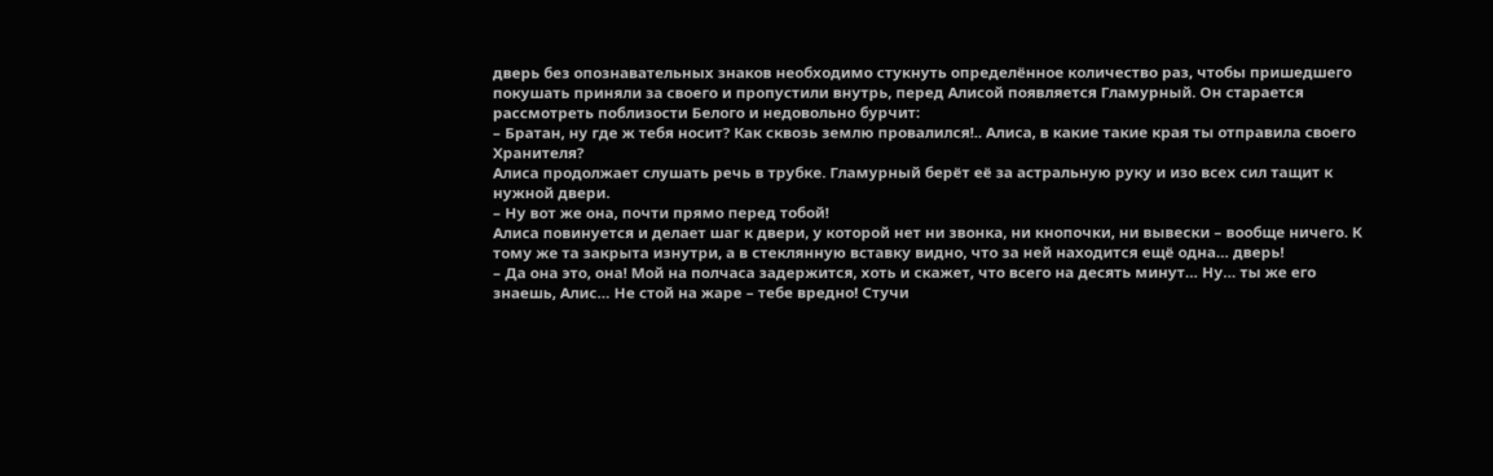дверь без опознавательных знаков необходимо стукнуть определённое количество раз, чтобы пришедшего покушать приняли за своего и пропустили внутрь, перед Алисой появляется Гламурный. Он старается рассмотреть поблизости Белого и недовольно бурчит:
– Братан, ну где ж тебя носит? Как сквозь землю провалился!.. Алиса, в какие такие края ты отправила своего Хранителя?
Алиса продолжает слушать речь в трубке. Гламурный берёт её за астральную руку и изо всех сил тащит к нужной двери.
– Ну вот же она, почти прямо перед тобой!
Алиса повинуется и делает шаг к двери, у которой нет ни звонка, ни кнопочки, ни вывески – вообще ничего. К тому же та закрыта изнутри, а в стеклянную вставку видно, что за ней находится ещё одна… дверь!
– Да она это, она! Мой на полчаса задержится, хоть и скажет, что всего на десять минут… Ну… ты же его знаешь, Алис… Не стой на жаре – тебе вредно! Стучи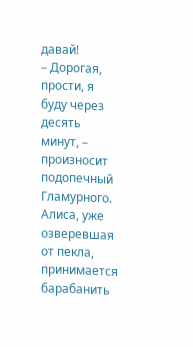давай!
– Дорогая, прости, я буду через десять минут, – произносит подопечный Гламурного.
Алиса, уже озверевшая от пекла, принимается барабанить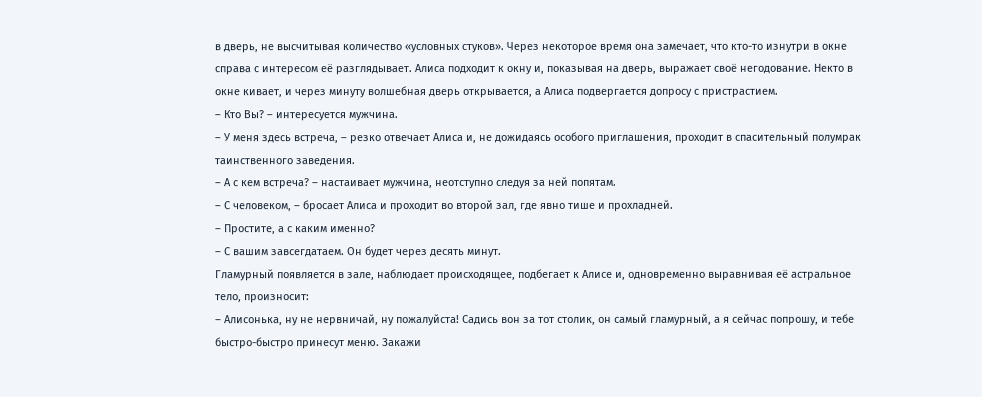в дверь, не высчитывая количество «условных стуков». Через некоторое время она замечает, что кто-то изнутри в окне справа с интересом её разглядывает. Алиса подходит к окну и, показывая на дверь, выражает своё негодование. Некто в окне кивает, и через минуту волшебная дверь открывается, а Алиса подвергается допросу с пристрастием.
– Кто Вы? – интересуется мужчина.
– У меня здесь встреча, – резко отвечает Алиса и, не дожидаясь особого приглашения, проходит в спасительный полумрак таинственного заведения.
– А с кем встреча? – настаивает мужчина, неотступно следуя за ней попятам.
– С человеком, – бросает Алиса и проходит во второй зал, где явно тише и прохладней.
– Простите, а с каким именно?
– С вашим завсегдатаем. Он будет через десять минут.
Гламурный появляется в зале, наблюдает происходящее, подбегает к Алисе и, одновременно выравнивая её астральное тело, произносит:
– Алисонька, ну не нервничай, ну пожалуйста! Садись вон за тот столик, он самый гламурный, а я сейчас попрошу, и тебе быстро-быстро принесут меню. Закажи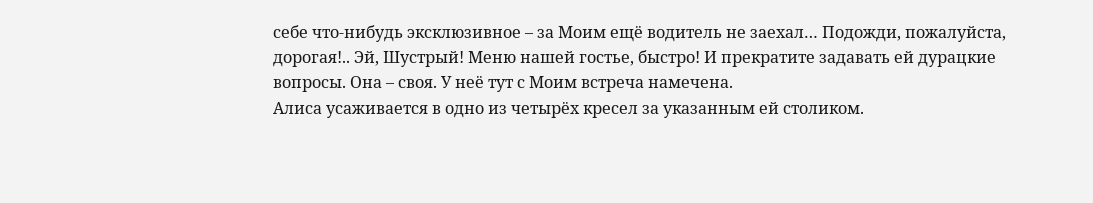себе что-нибудь эксклюзивное – за Моим ещё водитель не заехал… Подожди, пожалуйста, дорогая!.. Эй, Шустрый! Меню нашей гостье, быстро! И прекратите задавать ей дурацкие вопросы. Она – своя. У неё тут с Моим встреча намечена.
Алиса усаживается в одно из четырёх кресел за указанным ей столиком.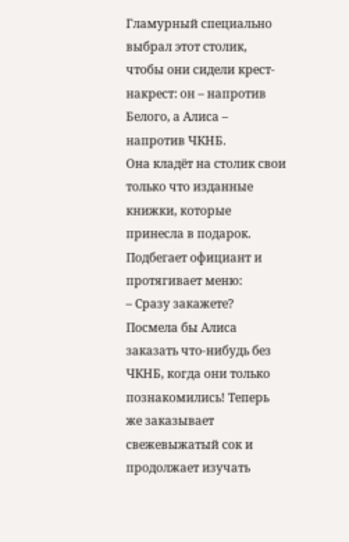Гламурный специально выбрал этот столик, чтобы они сидели крест-накрест: он – напротив Белого, а Алиса – напротив ЧКНБ.
Она кладёт на столик свои только что изданные книжки, которые принесла в подарок. Подбегает официант и протягивает меню:
– Сразу закажете?
Посмела бы Алиса заказать что-нибудь без ЧКНБ, когда они только познакомились! Теперь же заказывает свежевыжатый сок и продолжает изучать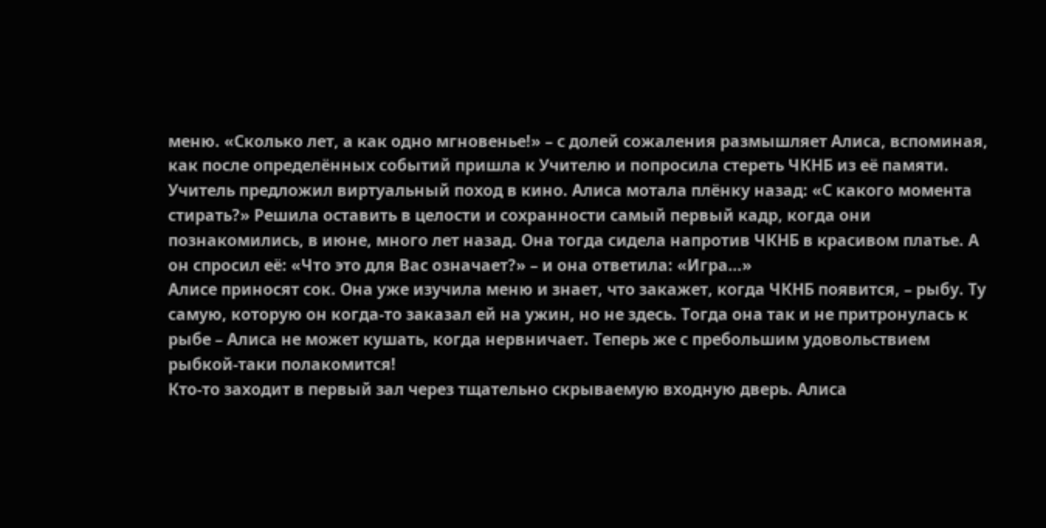меню. «Сколько лет, а как одно мгновенье!» – с долей сожаления размышляет Алиса, вспоминая, как после определённых событий пришла к Учителю и попросила стереть ЧКНБ из её памяти. Учитель предложил виртуальный поход в кино. Алиса мотала плёнку назад: «С какого момента стирать?» Решила оставить в целости и сохранности самый первый кадр, когда они познакомились, в июне, много лет назад. Она тогда сидела напротив ЧКНБ в красивом платье. А он спросил её: «Что это для Вас означает?» – и она ответила: «Игра…»
Алисе приносят сок. Она уже изучила меню и знает, что закажет, когда ЧКНБ появится, – рыбу. Ту самую, которую он когда-то заказал ей на ужин, но не здесь. Тогда она так и не притронулась к рыбе – Алиса не может кушать, когда нервничает. Теперь же с пребольшим удовольствием рыбкой-таки полакомится!
Кто-то заходит в первый зал через тщательно скрываемую входную дверь. Алиса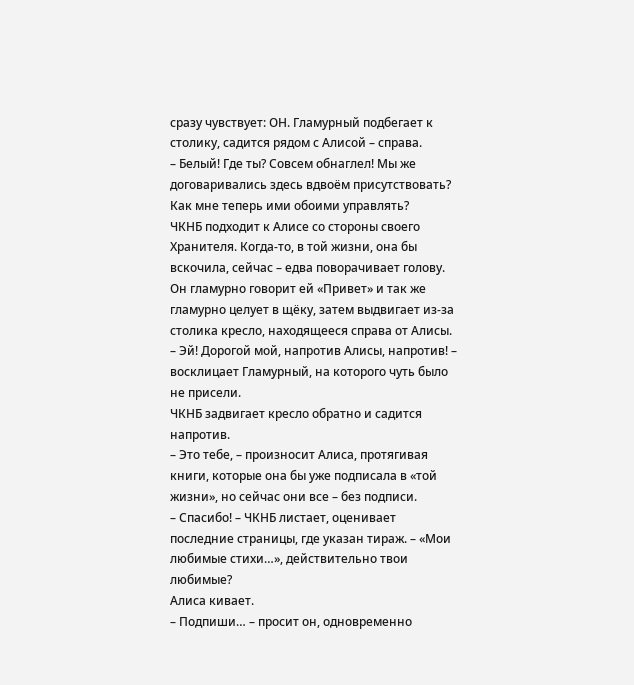сразу чувствует: ОН. Гламурный подбегает к столику, садится рядом с Алисой – справа.
– Белый! Где ты? Совсем обнаглел! Мы же договаривались здесь вдвоём присутствовать? Как мне теперь ими обоими управлять?
ЧКНБ подходит к Алисе со стороны своего Хранителя. Когда-то, в той жизни, она бы вскочила, сейчас – едва поворачивает голову. Он гламурно говорит ей «Привет» и так же гламурно целует в щёку, затем выдвигает из-за столика кресло, находящееся справа от Алисы.
– Эй! Дорогой мой, напротив Алисы, напротив! – восклицает Гламурный, на которого чуть было не присели.
ЧКНБ задвигает кресло обратно и садится напротив.
– Это тебе, – произносит Алиса, протягивая книги, которые она бы уже подписала в «той жизни», но сейчас они все – без подписи.
– Спасибо! – ЧКНБ листает, оценивает последние страницы, где указан тираж. – «Мои любимые стихи…», действительно твои любимые?
Алиса кивает.
– Подпиши… – просит он, одновременно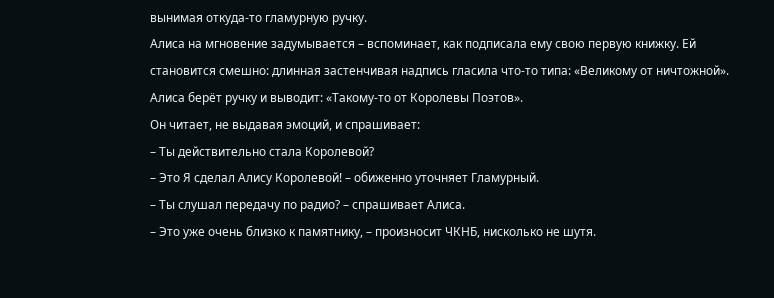вынимая откуда-то гламурную ручку.
Алиса на мгновение задумывается – вспоминает, как подписала ему свою первую книжку. Ей становится смешно: длинная застенчивая надпись гласила что-то типа: «Великому от ничтожной». Алиса берёт ручку и выводит: «Такому-то от Королевы Поэтов».
Он читает, не выдавая эмоций, и спрашивает:
– Ты действительно стала Королевой?
– Это Я сделал Алису Королевой! – обиженно уточняет Гламурный.
– Ты слушал передачу по радио? – спрашивает Алиса.
– Это уже очень близко к памятнику, – произносит ЧКНБ, нисколько не шутя.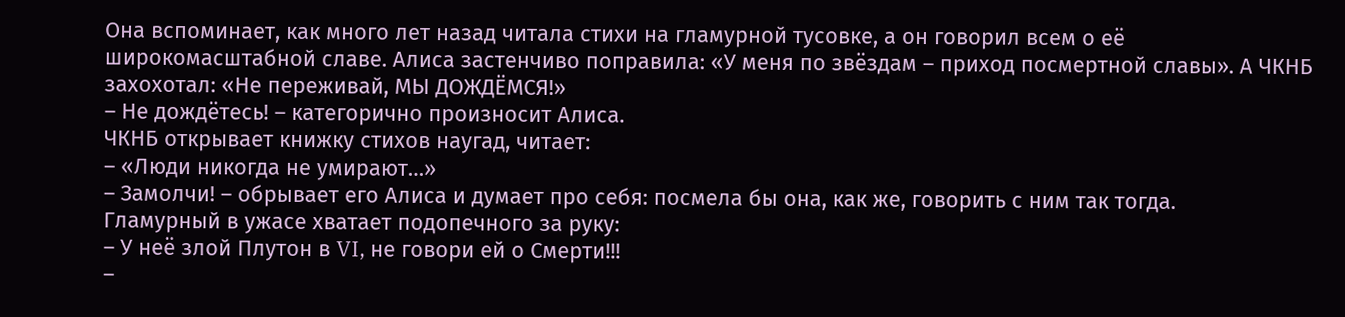Она вспоминает, как много лет назад читала стихи на гламурной тусовке, а он говорил всем о её широкомасштабной славе. Алиса застенчиво поправила: «У меня по звёздам – приход посмертной славы». А ЧКНБ захохотал: «Не переживай, МЫ ДОЖДЁМСЯ!»
– Не дождётесь! – категорично произносит Алиса.
ЧКНБ открывает книжку стихов наугад, читает:
– «Люди никогда не умирают…»
– Замолчи! – обрывает его Алиса и думает про себя: посмела бы она, как же, говорить с ним так тогда.
Гламурный в ужасе хватает подопечного за руку:
– У неё злой Плутон в VI, не говори ей о Смерти!!!
–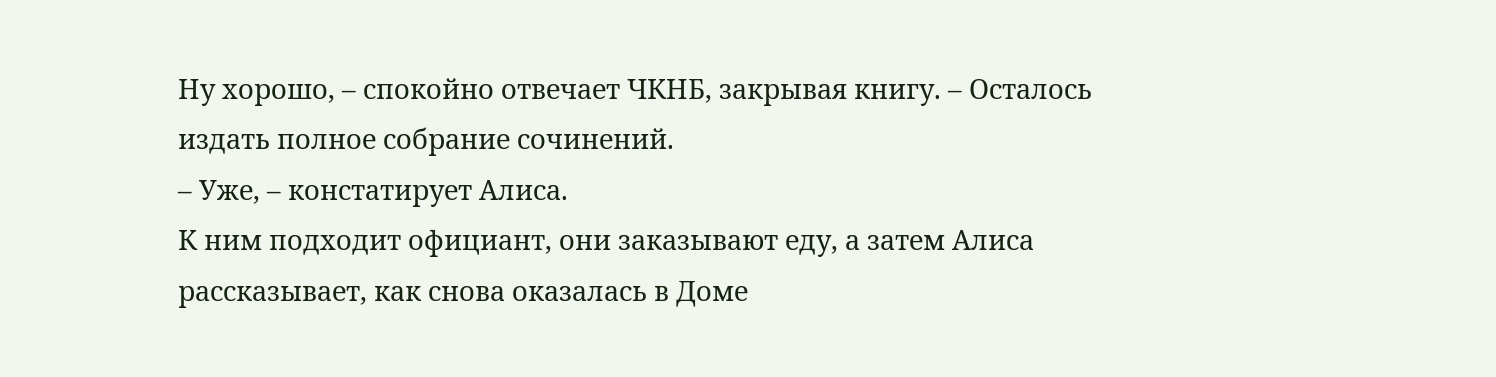Ну хорошо, – спокойно отвечает ЧКНБ, закрывая книгу. – Осталось издать полное собрание сочинений.
– Уже, – констатирует Алиса.
К ним подходит официант, они заказывают еду, а затем Алиса рассказывает, как снова оказалась в Доме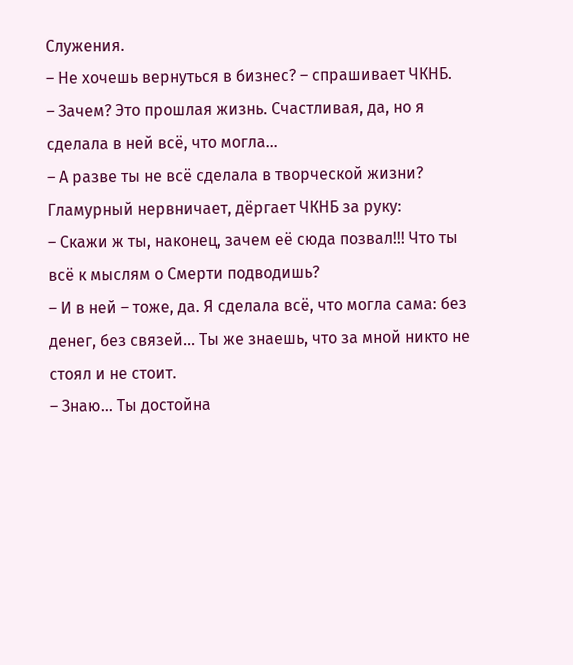Служения.
– Не хочешь вернуться в бизнес? – спрашивает ЧКНБ.
– Зачем? Это прошлая жизнь. Счастливая, да, но я сделала в ней всё, что могла…
– А разве ты не всё сделала в творческой жизни?
Гламурный нервничает, дёргает ЧКНБ за руку:
– Скажи ж ты, наконец, зачем её сюда позвал!!! Что ты всё к мыслям о Смерти подводишь?
– И в ней – тоже, да. Я сделала всё, что могла сама: без денег, без связей… Ты же знаешь, что за мной никто не стоял и не стоит.
– Знаю… Ты достойна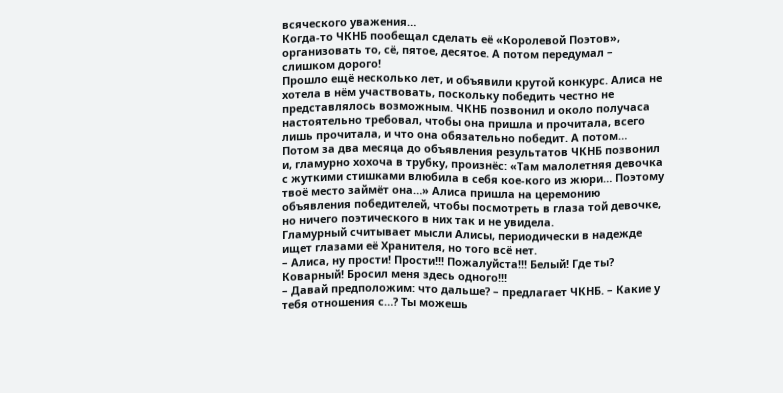всяческого уважения…
Когда-то ЧКНБ пообещал сделать её «Королевой Поэтов», организовать то, сё, пятое, десятое. А потом передумал – слишком дорого!
Прошло ещё несколько лет, и объявили крутой конкурс. Алиса не хотела в нём участвовать, поскольку победить честно не представлялось возможным. ЧКНБ позвонил и около получаса настоятельно требовал, чтобы она пришла и прочитала, всего лишь прочитала, и что она обязательно победит. А потом… Потом за два месяца до объявления результатов ЧКНБ позвонил и, гламурно хохоча в трубку, произнёс: «Там малолетняя девочка с жуткими стишками влюбила в себя кое-кого из жюри… Поэтому твоё место займёт она…» Алиса пришла на церемонию объявления победителей, чтобы посмотреть в глаза той девочке, но ничего поэтического в них так и не увидела.
Гламурный считывает мысли Алисы, периодически в надежде ищет глазами её Хранителя, но того всё нет.
– Алиса, ну прости! Прости!!! Пожалуйста!!! Белый! Где ты? Коварный! Бросил меня здесь одного!!!
– Давай предположим: что дальше? – предлагает ЧКНБ. – Какие у тебя отношения с…? Ты можешь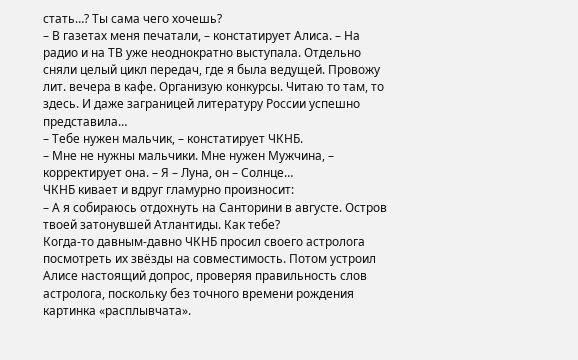стать…? Ты сама чего хочешь?
– В газетах меня печатали, – констатирует Алиса. – На радио и на ТВ уже неоднократно выступала. Отдельно сняли целый цикл передач, где я была ведущей. Провожу лит. вечера в кафе. Организую конкурсы. Читаю то там, то здесь. И даже заграницей литературу России успешно представила…
– Тебе нужен мальчик, – констатирует ЧКНБ.
– Мне не нужны мальчики. Мне нужен Мужчина, – корректирует она. – Я – Луна, он – Солнце…
ЧКНБ кивает и вдруг гламурно произносит:
– А я собираюсь отдохнуть на Санторини в августе. Остров твоей затонувшей Атлантиды. Как тебе?
Когда-то давным-давно ЧКНБ просил своего астролога посмотреть их звёзды на совместимость. Потом устроил Алисе настоящий допрос, проверяя правильность слов астролога, поскольку без точного времени рождения картинка «расплывчата».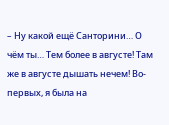– Ну какой ещё Санторини… О чём ты… Тем более в августе! Там же в августе дышать нечем! Во-первых, я была на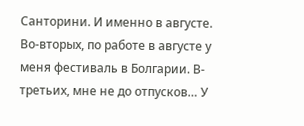Санторини. И именно в августе. Во-вторых, по работе в августе у меня фестиваль в Болгарии. В-третьих, мне не до отпусков… У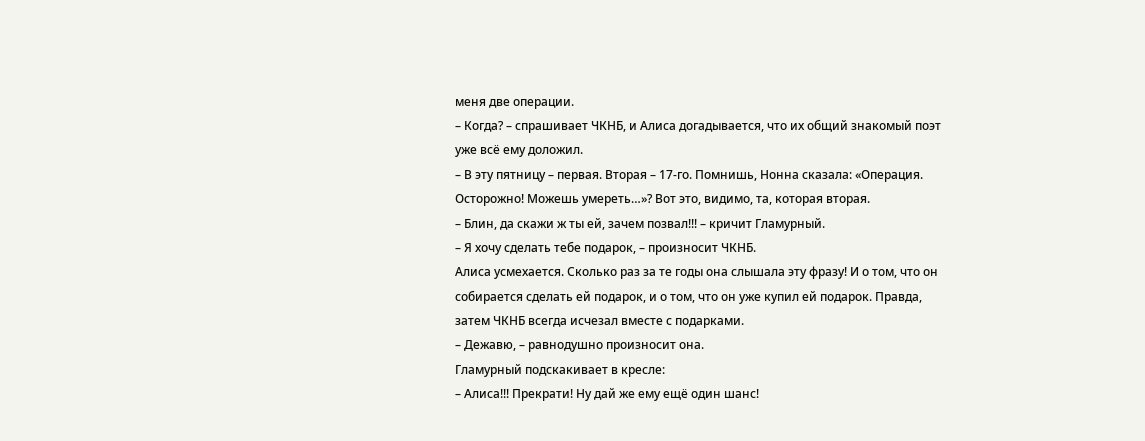меня две операции.
– Когда? – спрашивает ЧКНБ, и Алиса догадывается, что их общий знакомый поэт уже всё ему доложил.
– В эту пятницу – первая. Вторая – 17-го. Помнишь, Нонна сказала: «Операция. Осторожно! Можешь умереть…»? Вот это, видимо, та, которая вторая.
– Блин, да скажи ж ты ей, зачем позвал!!! – кричит Гламурный.
– Я хочу сделать тебе подарок, – произносит ЧКНБ.
Алиса усмехается. Сколько раз за те годы она слышала эту фразу! И о том, что он собирается сделать ей подарок, и о том, что он уже купил ей подарок. Правда, затем ЧКНБ всегда исчезал вместе с подарками.
– Дежавю, – равнодушно произносит она.
Гламурный подскакивает в кресле:
– Алиса!!! Прекрати! Ну дай же ему ещё один шанс!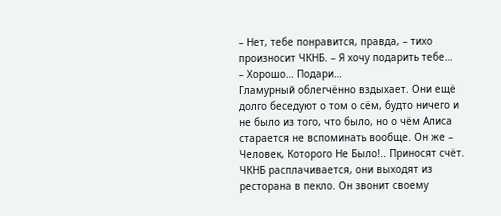– Нет, тебе понравится, правда, – тихо произносит ЧКНБ. – Я хочу подарить тебе…
– Хорошо… Подари…
Гламурный облегчённо вздыхает. Они ещё долго беседуют о том о сём, будто ничего и не было из того, что было, но о чём Алиса старается не вспоминать вообще. Он же – Человек, Которого Не Было!.. Приносят счёт. ЧКНБ расплачивается, они выходят из ресторана в пекло. Он звонит своему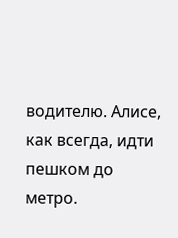водителю. Алисе, как всегда, идти пешком до метро.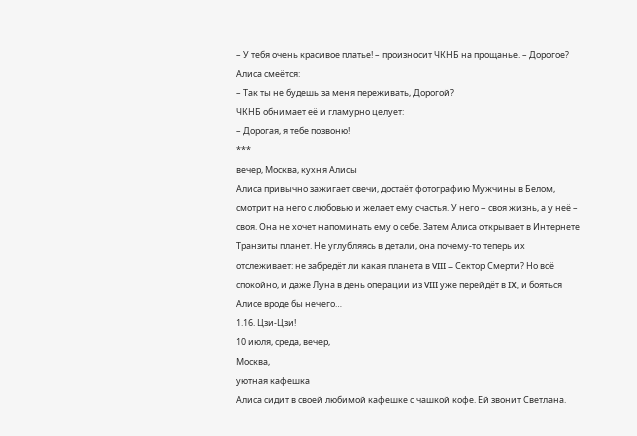– У тебя очень красивое платье! – произносит ЧКНБ на прощанье. – Дорогое?
Алиса смеётся:
– Так ты не будешь за меня переживать, Дорогой?
ЧКНБ обнимает её и гламурно целует:
– Дорогая, я тебе позвоню!
***
вечер, Москва, кухня Алисы
Алиса привычно зажигает свечи, достаёт фотографию Мужчины в Белом, смотрит на него с любовью и желает ему счастья. У него – своя жизнь, а у неё – своя. Она не хочет напоминать ему о себе. Затем Алиса открывает в Интернете Транзиты планет. Не углубляясь в детали, она почему-то теперь их отслеживает: не забредёт ли какая планета в VIII – Сектор Смерти? Но всё спокойно, и даже Луна в день операции из VIII уже перейдёт в IX, и бояться Алисе вроде бы нечего…
1.16. Цзи-Цзи!
10 июля, среда, вечер,
Москва,
уютная кафешка
Алиса сидит в своей любимой кафешке с чашкой кофе. Ей звонит Светлана.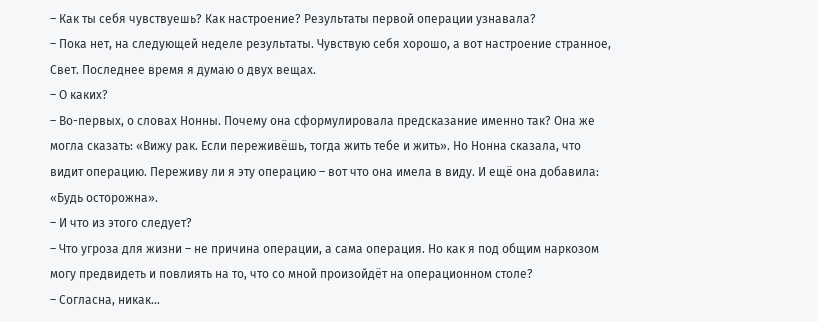– Как ты себя чувствуешь? Как настроение? Результаты первой операции узнавала?
– Пока нет, на следующей неделе результаты. Чувствую себя хорошо, а вот настроение странное, Свет. Последнее время я думаю о двух вещах.
– О каких?
– Во-первых, о словах Нонны. Почему она сформулировала предсказание именно так? Она же могла сказать: «Вижу рак. Если переживёшь, тогда жить тебе и жить». Но Нонна сказала, что видит операцию. Переживу ли я эту операцию – вот что она имела в виду. И ещё она добавила: «Будь осторожна».
– И что из этого следует?
– Что угроза для жизни – не причина операции, а сама операция. Но как я под общим наркозом могу предвидеть и повлиять на то, что со мной произойдёт на операционном столе?
– Согласна, никак…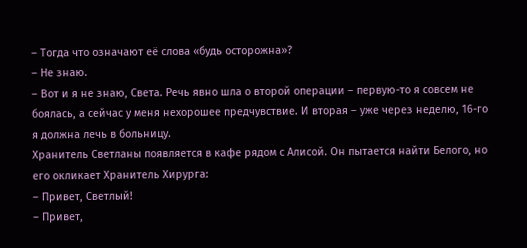– Тогда что означают её слова «будь осторожна»?
– Не знаю.
– Вот и я не знаю, Света. Речь явно шла о второй операции – первую-то я совсем не боялась, а сейчас у меня нехорошее предчувствие. И вторая – уже через неделю, 16-го я должна лечь в больницу.
Хранитель Светланы появляется в кафе рядом с Алисой. Он пытается найти Белого, но его окликает Хранитель Хирурга:
– Привет, Светлый!
– Привет,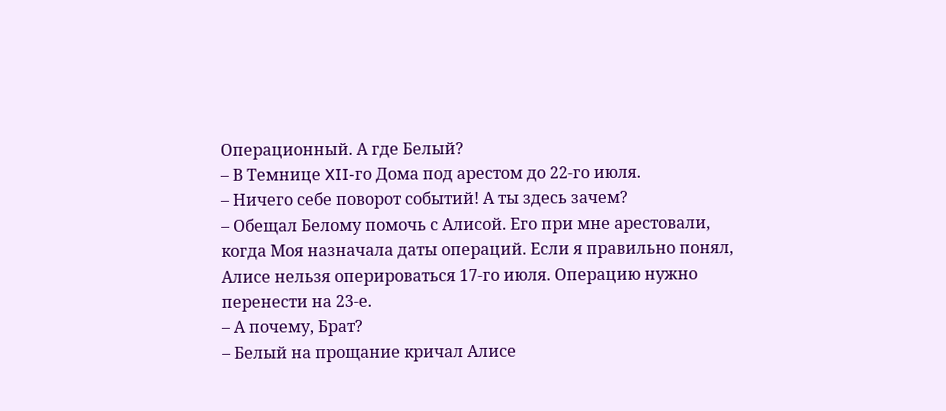Операционный. А где Белый?
– В Темнице XII-го Дома под арестом до 22-го июля.
– Ничего себе поворот событий! А ты здесь зачем?
– Обещал Белому помочь с Алисой. Его при мне арестовали, когда Моя назначала даты операций. Если я правильно понял, Алисе нельзя оперироваться 17-го июля. Операцию нужно перенести на 23-е.
– А почему, Брат?
– Белый на прощание кричал Алисе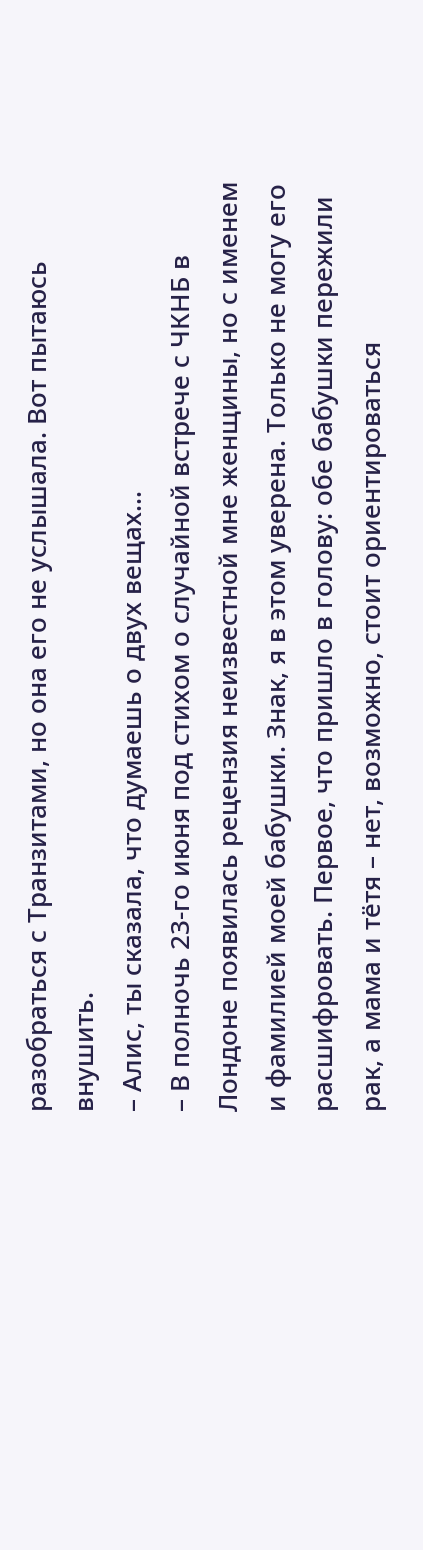разобраться с Транзитами, но она его не услышала. Вот пытаюсь внушить.
– Алис, ты сказала, что думаешь о двух вещах…
– В полночь 23-го июня под стихом о случайной встрече с ЧКНБ в Лондоне появилась рецензия неизвестной мне женщины, но с именем и фамилией моей бабушки. Знак, я в этом уверена. Только не могу его расшифровать. Первое, что пришло в голову: обе бабушки пережили рак, а мама и тётя – нет, возможно, стоит ориентироваться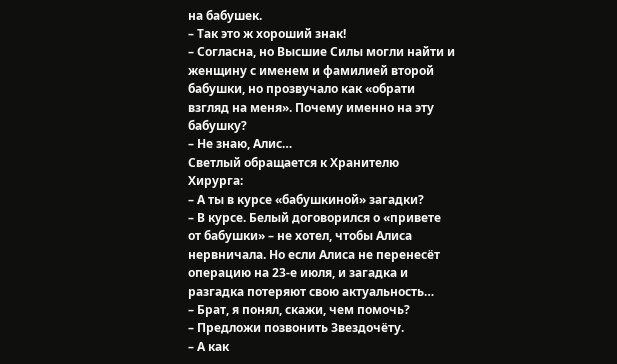на бабушек.
– Так это ж хороший знак!
– Согласна, но Высшие Силы могли найти и женщину с именем и фамилией второй бабушки, но прозвучало как «обрати взгляд на меня». Почему именно на эту бабушку?
– Не знаю, Алис…
Светлый обращается к Хранителю Хирурга:
– А ты в курсе «бабушкиной» загадки?
– В курсе. Белый договорился о «привете от бабушки» – не хотел, чтобы Алиса нервничала. Но если Алиса не перенесёт операцию на 23-е июля, и загадка и разгадка потеряют свою актуальность…
– Брат, я понял, скажи, чем помочь?
– Предложи позвонить Звездочёту.
– А как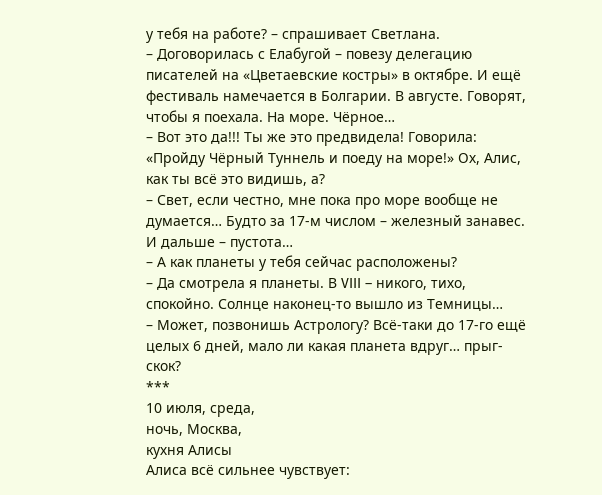у тебя на работе? – спрашивает Светлана.
– Договорилась с Елабугой – повезу делегацию писателей на «Цветаевские костры» в октябре. И ещё фестиваль намечается в Болгарии. В августе. Говорят, чтобы я поехала. На море. Чёрное…
– Вот это да!!! Ты же это предвидела! Говорила: «Пройду Чёрный Туннель и поеду на море!» Ох, Алис, как ты всё это видишь, а?
– Свет, если честно, мне пока про море вообще не думается… Будто за 17-м числом – железный занавес. И дальше – пустота…
– А как планеты у тебя сейчас расположены?
– Да смотрела я планеты. В VIII – никого, тихо, спокойно. Солнце наконец-то вышло из Темницы…
– Может, позвонишь Астрологу? Всё-таки до 17-го ещё целых 6 дней, мало ли какая планета вдруг… прыг-скок?
***
10 июля, среда,
ночь, Москва,
кухня Алисы
Алиса всё сильнее чувствует: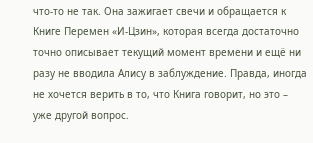что-то не так. Она зажигает свечи и обращается к Книге Перемен «И-Цзин», которая всегда достаточно точно описывает текущий момент времени и ещё ни разу не вводила Алису в заблуждение. Правда, иногда не хочется верить в то, что Книга говорит, но это – уже другой вопрос.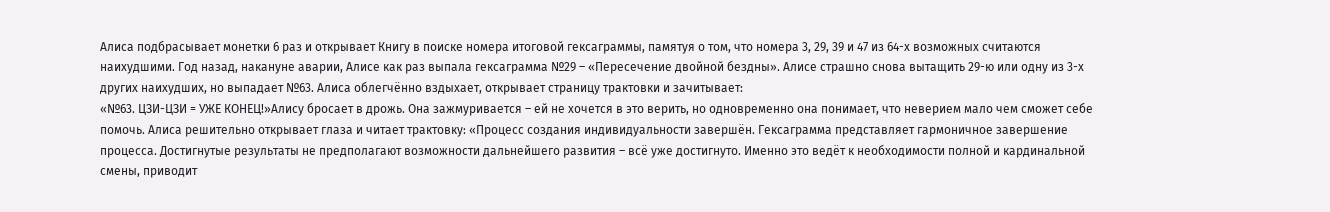Алиса подбрасывает монетки 6 раз и открывает Книгу в поиске номера итоговой гексаграммы, памятуя о том, что номера 3, 29, 39 и 47 из 64-х возможных считаются наихудшими. Год назад, накануне аварии, Алисе как раз выпала гексаграмма №29 – «Пересечение двойной бездны». Алисе страшно снова вытащить 29-ю или одну из 3-х других наихудших, но выпадает №63. Алиса облегчённо вздыхает, открывает страницу трактовки и зачитывает:
«№63. ЦЗИ-ЦЗИ = УЖЕ КОНЕЦ!»Алису бросает в дрожь. Она зажмуривается – ей не хочется в это верить, но одновременно она понимает, что неверием мало чем сможет себе помочь. Алиса решительно открывает глаза и читает трактовку: «Процесс создания индивидуальности завершён. Гексаграмма представляет гармоничное завершение процесса. Достигнутые результаты не предполагают возможности дальнейшего развития – всё уже достигнуто. Именно это ведёт к необходимости полной и кардинальной смены, приводит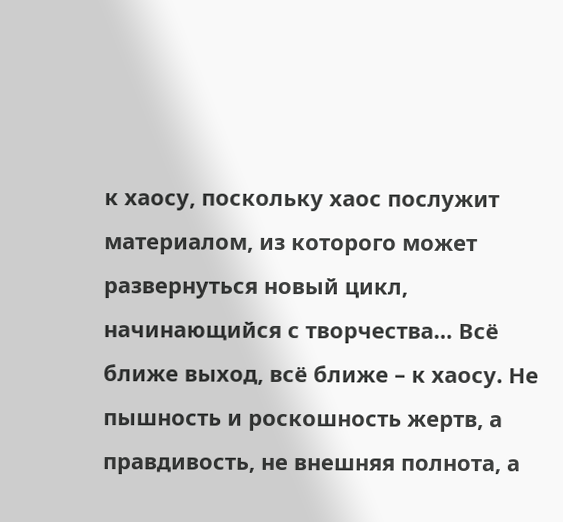к хаосу, поскольку хаос послужит материалом, из которого может развернуться новый цикл, начинающийся с творчества… Всё ближе выход, всё ближе – к хаосу. Не пышность и роскошность жертв, а правдивость, не внешняя полнота, а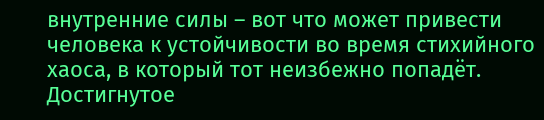внутренние силы – вот что может привести человека к устойчивости во время стихийного хаоса, в который тот неизбежно попадёт. Достигнутое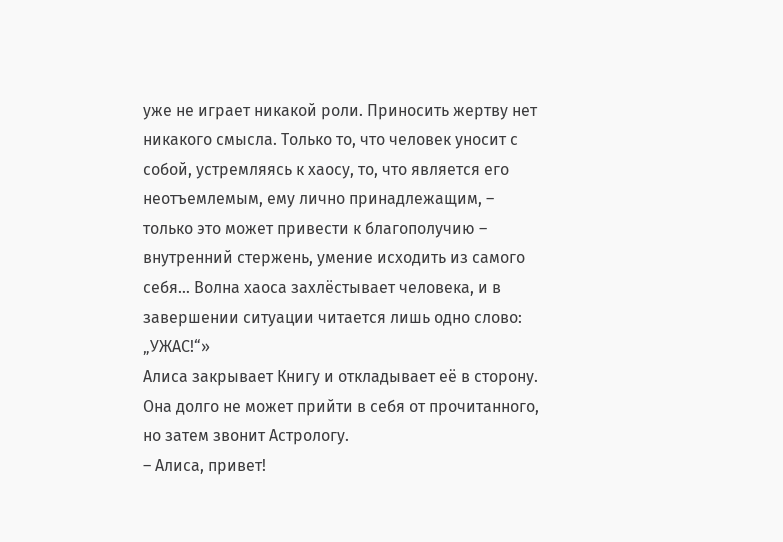уже не играет никакой роли. Приносить жертву нет никакого смысла. Только то, что человек уносит с собой, устремляясь к хаосу, то, что является его неотъемлемым, ему лично принадлежащим, – только это может привести к благополучию – внутренний стержень, умение исходить из самого себя… Волна хаоса захлёстывает человека, и в завершении ситуации читается лишь одно слово: „УЖАС!“»
Алиса закрывает Книгу и откладывает её в сторону. Она долго не может прийти в себя от прочитанного, но затем звонит Астрологу.
– Алиса, привет!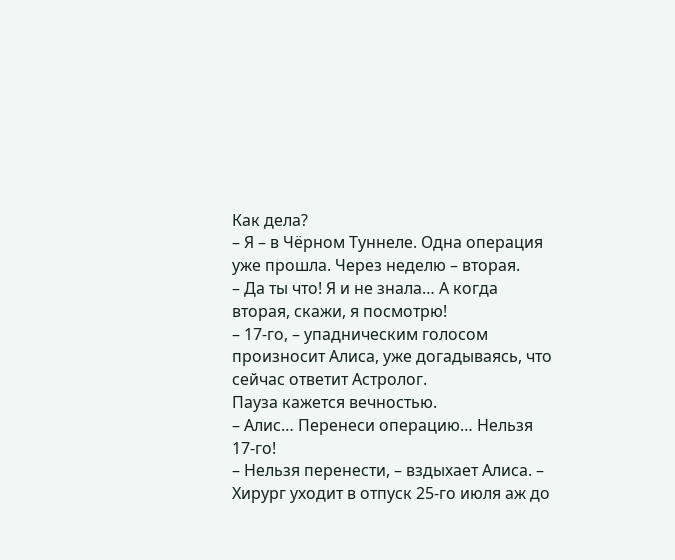Как дела?
– Я – в Чёрном Туннеле. Одна операция уже прошла. Через неделю – вторая.
– Да ты что! Я и не знала… А когда вторая, скажи, я посмотрю!
– 17-го, – упадническим голосом произносит Алиса, уже догадываясь, что сейчас ответит Астролог.
Пауза кажется вечностью.
– Алис… Перенеси операцию… Нельзя 17-го!
– Нельзя перенести, – вздыхает Алиса. – Хирург уходит в отпуск 25-го июля аж до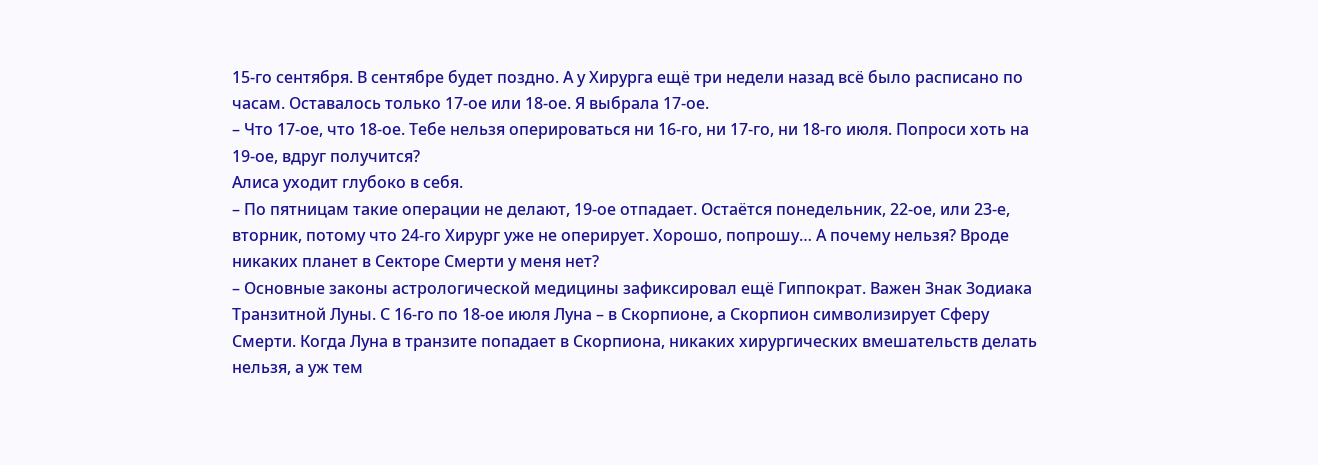15-го сентября. В сентябре будет поздно. А у Хирурга ещё три недели назад всё было расписано по часам. Оставалось только 17-ое или 18-ое. Я выбрала 17-ое.
– Что 17-ое, что 18-ое. Тебе нельзя оперироваться ни 16-го, ни 17-го, ни 18-го июля. Попроси хоть на 19-ое, вдруг получится?
Алиса уходит глубоко в себя.
– По пятницам такие операции не делают, 19-ое отпадает. Остаётся понедельник, 22-ое, или 23-е, вторник, потому что 24-го Хирург уже не оперирует. Хорошо, попрошу… А почему нельзя? Вроде никаких планет в Секторе Смерти у меня нет?
– Основные законы астрологической медицины зафиксировал ещё Гиппократ. Важен Знак Зодиака Транзитной Луны. С 16-го по 18-ое июля Луна – в Скорпионе, а Скорпион символизирует Сферу Смерти. Когда Луна в транзите попадает в Скорпиона, никаких хирургических вмешательств делать нельзя, а уж тем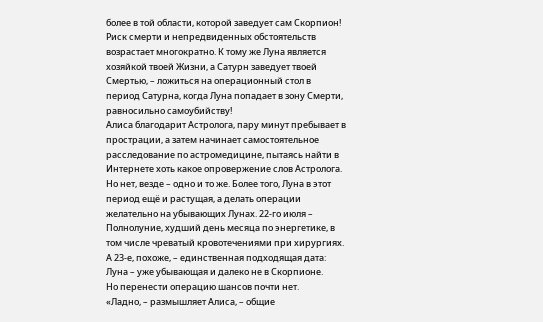более в той области, которой заведует сам Скорпион! Риск смерти и непредвиденных обстоятельств возрастает многократно. К тому же Луна является хозяйкой твоей Жизни, а Сатурн заведует твоей Смертью, – ложиться на операционный стол в период Сатурна, когда Луна попадает в зону Смерти, равносильно самоубийству!
Алиса благодарит Астролога, пару минут пребывает в прострации, а затем начинает самостоятельное расследование по астромедицине, пытаясь найти в Интернете хоть какое опровержение слов Астролога.
Но нет, везде – одно и то же. Более того, Луна в этот период ещё и растущая, а делать операции желательно на убывающих Лунах. 22-го июля – Полнолуние, худший день месяца по энергетике, в том числе чреватый кровотечениями при хирургиях. А 23-е, похоже, – единственная подходящая дата: Луна – уже убывающая и далеко не в Скорпионе.
Но перенести операцию шансов почти нет.
«Ладно, – размышляет Алиса, – общие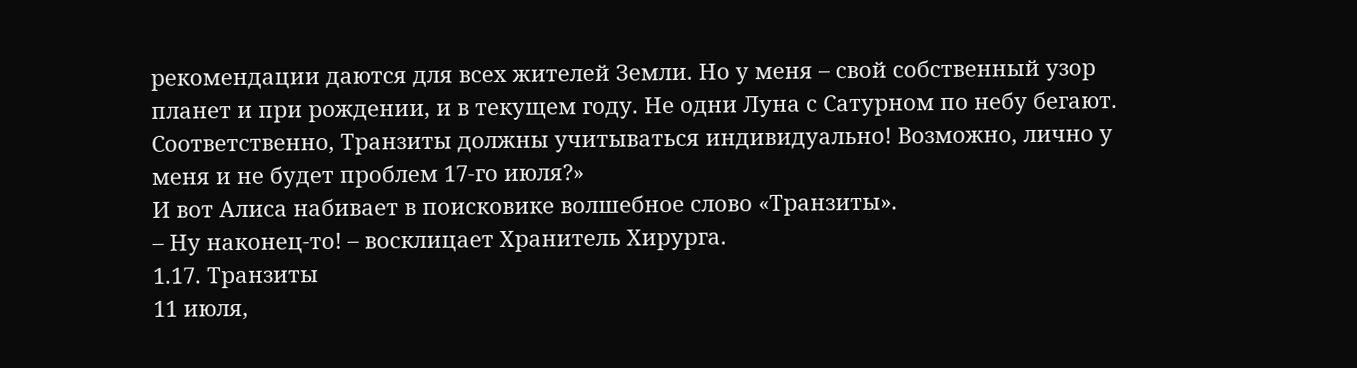рекомендации даются для всех жителей Земли. Но у меня – свой собственный узор планет и при рождении, и в текущем году. Не одни Луна с Сатурном по небу бегают. Соответственно, Транзиты должны учитываться индивидуально! Возможно, лично у меня и не будет проблем 17-го июля?»
И вот Алиса набивает в поисковике волшебное слово «Транзиты».
– Ну наконец-то! – восклицает Хранитель Хирурга.
1.17. Транзиты
11 июля,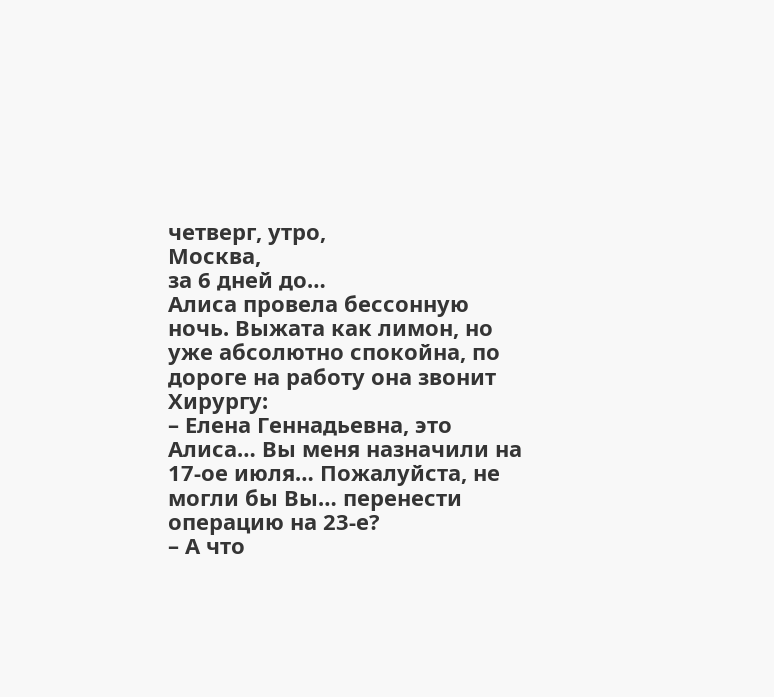четверг, утро,
Москва,
за 6 дней до…
Алиса провела бессонную ночь. Выжата как лимон, но уже абсолютно спокойна, по дороге на работу она звонит Хирургу:
– Елена Геннадьевна, это Алиса… Вы меня назначили на 17-ое июля… Пожалуйста, не могли бы Вы… перенести операцию на 23-е?
– А что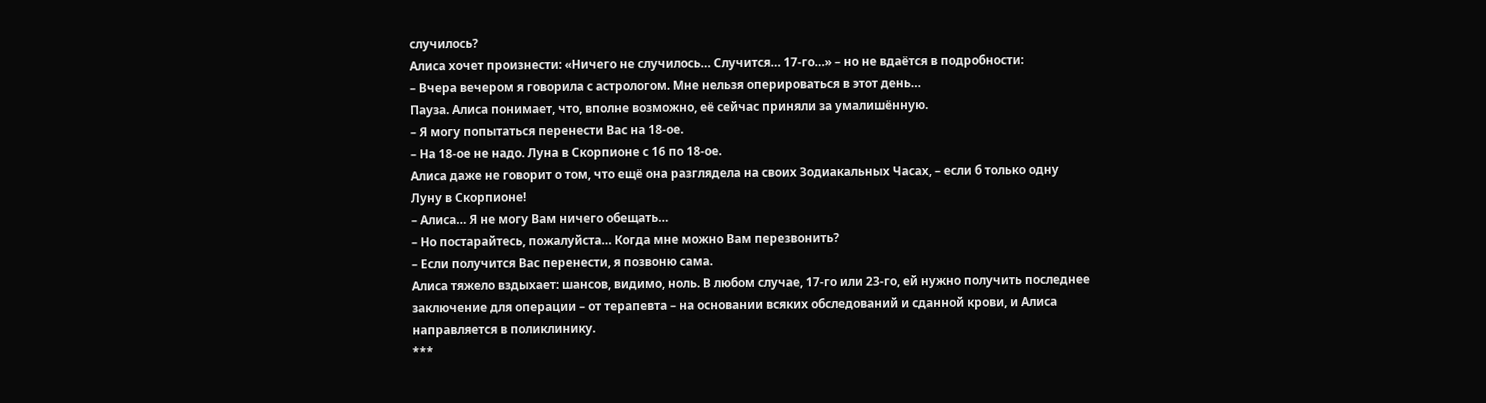случилось?
Алиса хочет произнести: «Ничего не случилось… Случится… 17-го…» – но не вдаётся в подробности:
– Вчера вечером я говорила с астрологом. Мне нельзя оперироваться в этот день…
Пауза. Алиса понимает, что, вполне возможно, её сейчас приняли за умалишённую.
– Я могу попытаться перенести Вас на 18-ое.
– На 18-ое не надо. Луна в Скорпионе с 16 по 18-ое.
Алиса даже не говорит о том, что ещё она разглядела на своих Зодиакальных Часах, – если б только одну Луну в Скорпионе!
– Алиса… Я не могу Вам ничего обещать…
– Но постарайтесь, пожалуйста… Когда мне можно Вам перезвонить?
– Если получится Вас перенести, я позвоню сама.
Алиса тяжело вздыхает: шансов, видимо, ноль. В любом случае, 17-го или 23-го, ей нужно получить последнее заключение для операции – от терапевта – на основании всяких обследований и сданной крови, и Алиса направляется в поликлинику.
***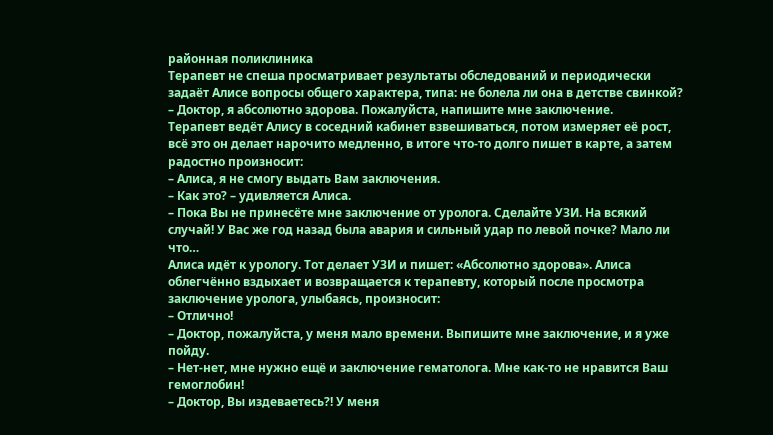районная поликлиника
Терапевт не спеша просматривает результаты обследований и периодически задаёт Алисе вопросы общего характера, типа: не болела ли она в детстве свинкой?
– Доктор, я абсолютно здорова. Пожалуйста, напишите мне заключение.
Терапевт ведёт Алису в соседний кабинет взвешиваться, потом измеряет её рост, всё это он делает нарочито медленно, в итоге что-то долго пишет в карте, а затем радостно произносит:
– Алиса, я не смогу выдать Вам заключения.
– Как это? – удивляется Алиса.
– Пока Вы не принесёте мне заключение от уролога. Сделайте УЗИ. На всякий случай! У Вас же год назад была авария и сильный удар по левой почке? Мало ли что…
Алиса идёт к урологу. Тот делает УЗИ и пишет: «Абсолютно здорова». Алиса облегчённо вздыхает и возвращается к терапевту, который после просмотра заключение уролога, улыбаясь, произносит:
– Отлично!
– Доктор, пожалуйста, у меня мало времени. Выпишите мне заключение, и я уже пойду.
– Нет-нет, мне нужно ещё и заключение гематолога. Мне как-то не нравится Ваш гемоглобин!
– Доктор, Вы издеваетесь?! У меня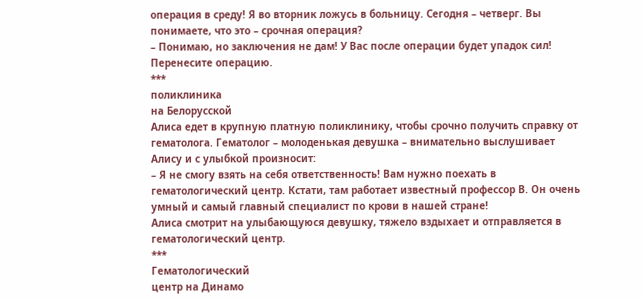операция в среду! Я во вторник ложусь в больницу. Сегодня – четверг. Вы понимаете, что это – срочная операция?
– Понимаю, но заключения не дам! У Вас после операции будет упадок сил! Перенесите операцию.
***
поликлиника
на Белорусской
Алиса едет в крупную платную поликлинику, чтобы срочно получить справку от гематолога. Гематолог – молоденькая девушка – внимательно выслушивает Алису и с улыбкой произносит:
– Я не смогу взять на себя ответственность! Вам нужно поехать в гематологический центр. Кстати, там работает известный профессор В. Он очень умный и самый главный специалист по крови в нашей стране!
Алиса смотрит на улыбающуюся девушку, тяжело вздыхает и отправляется в гематологический центр.
***
Гематологический
центр на Динамо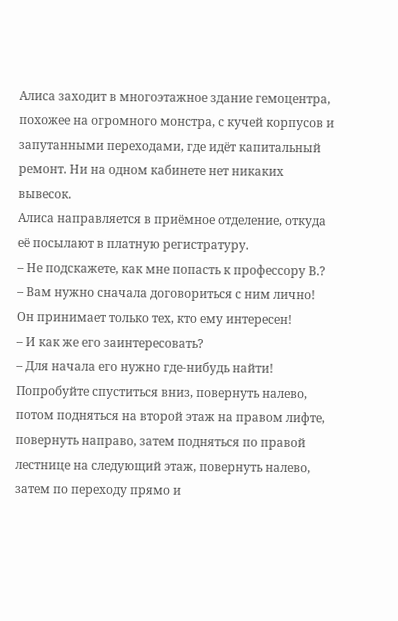Алиса заходит в многоэтажное здание гемоцентра, похожее на огромного монстра, с кучей корпусов и запутанными переходами, где идёт капитальный ремонт. Ни на одном кабинете нет никаких вывесок.
Алиса направляется в приёмное отделение, откуда её посылают в платную регистратуру.
– Не подскажете, как мне попасть к профессору В.?
– Вам нужно сначала договориться с ним лично! Он принимает только тех, кто ему интересен!
– И как же его заинтересовать?
– Для начала его нужно где-нибудь найти! Попробуйте спуститься вниз, повернуть налево, потом подняться на второй этаж на правом лифте, повернуть направо, затем подняться по правой лестнице на следующий этаж, повернуть налево, затем по переходу прямо и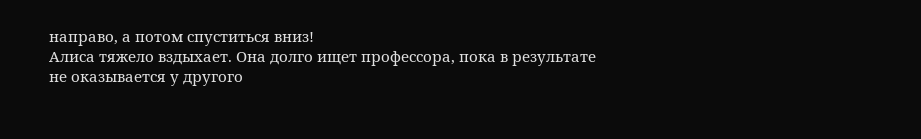направо, а потом спуститься вниз!
Алиса тяжело вздыхает. Она долго ищет профессора, пока в результате не оказывается у другого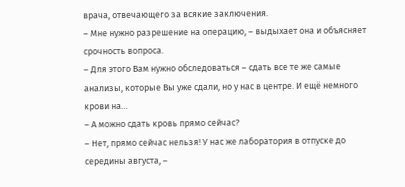врача, отвечающего за всякие заключения.
– Мне нужно разрешение на операцию, – выдыхает она и объясняет срочность вопроса.
– Для этого Вам нужно обследоваться – сдать все те же самые анализы, которые Вы уже сдали, но у нас в центре. И ещё немного крови на…
– А можно сдать кровь прямо сейчас?
– Нет, прямо сейчас нельзя! У нас же лаборатория в отпуске до середины августа, –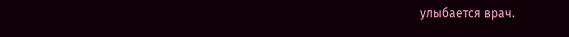улыбается врач.